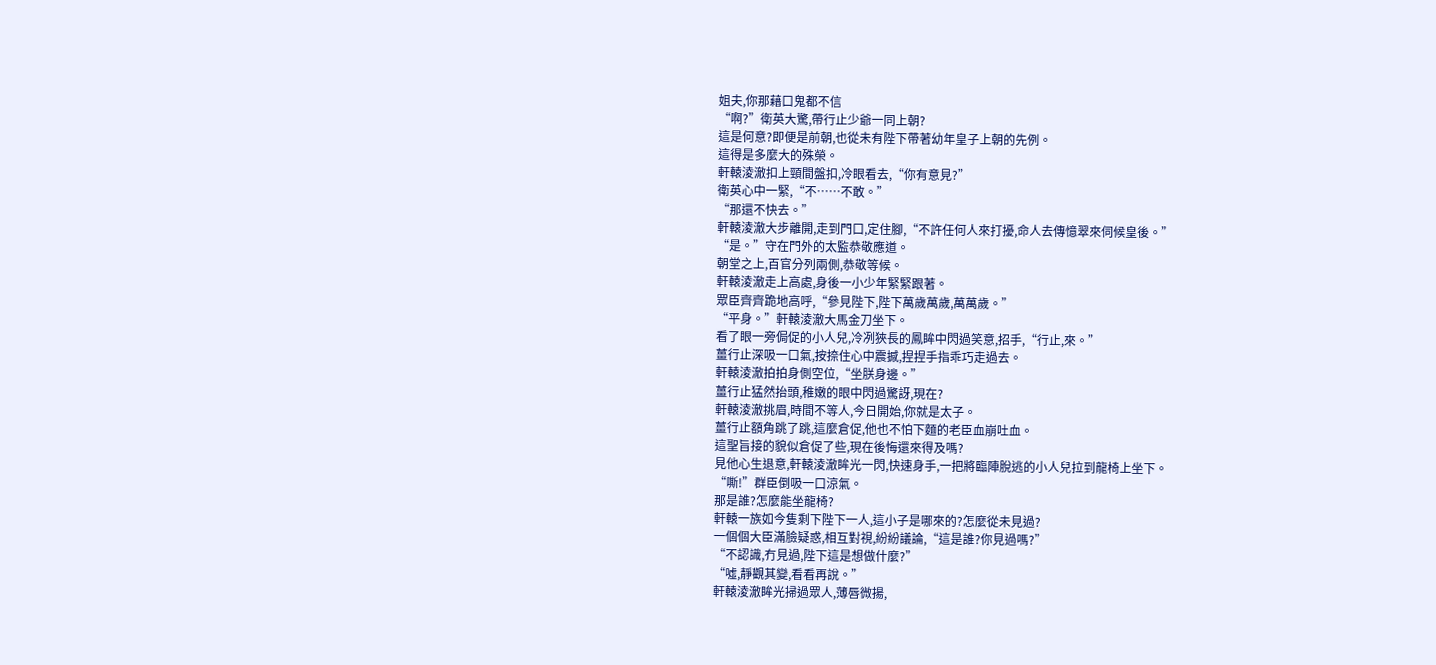姐夫,你那藉口鬼都不信
“啊?”衛英大驚,帶行止少爺一同上朝?
這是何意?即便是前朝,也從未有陛下帶著幼年皇子上朝的先例。
這得是多麼大的殊榮。
軒轅淩澈扣上頸間盤扣,冷眼看去,“你有意見?”
衛英心中一緊,“不……不敢。”
“那還不快去。”
軒轅淩澈大步離開,走到門口,定住腳,“不許任何人來打擾,命人去傳憶翠來伺候皇後。”
“是。”守在門外的太監恭敬應道。
朝堂之上,百官分列兩側,恭敬等候。
軒轅淩澈走上高處,身後一小少年緊緊跟著。
眾臣齊齊跪地高呼,“參見陛下,陛下萬歲萬歲,萬萬歲。”
“平身。”軒轅淩澈大馬金刀坐下。
看了眼一旁侷促的小人兒,冷冽狹長的鳳眸中閃過笑意,招手,“行止,來。”
薑行止深吸一口氣,按捺住心中震撼,捏捏手指乖巧走過去。
軒轅淩澈拍拍身側空位,“坐朕身邊。”
薑行止猛然抬頭,稚嫩的眼中閃過驚訝,現在?
軒轅淩澈挑眉,時間不等人,今日開始,你就是太子。
薑行止額角跳了跳,這麼倉促,他也不怕下麵的老臣血崩吐血。
這聖旨接的貌似倉促了些,現在後悔還來得及嗎?
見他心生退意,軒轅淩澈眸光一閃,快速身手,一把將臨陣脫逃的小人兒拉到龍椅上坐下。
“嘶!”群臣倒吸一口涼氣。
那是誰?怎麼能坐龍椅?
軒轅一族如今隻剩下陛下一人,這小子是哪來的?怎麼從未見過?
一個個大臣滿臉疑惑,相互對視,紛紛議論,“這是誰?你見過嗎?”
“不認識,冇見過,陛下這是想做什麼?”
“噓,靜觀其變,看看再說。”
軒轅淩澈眸光掃過眾人,薄唇微揚,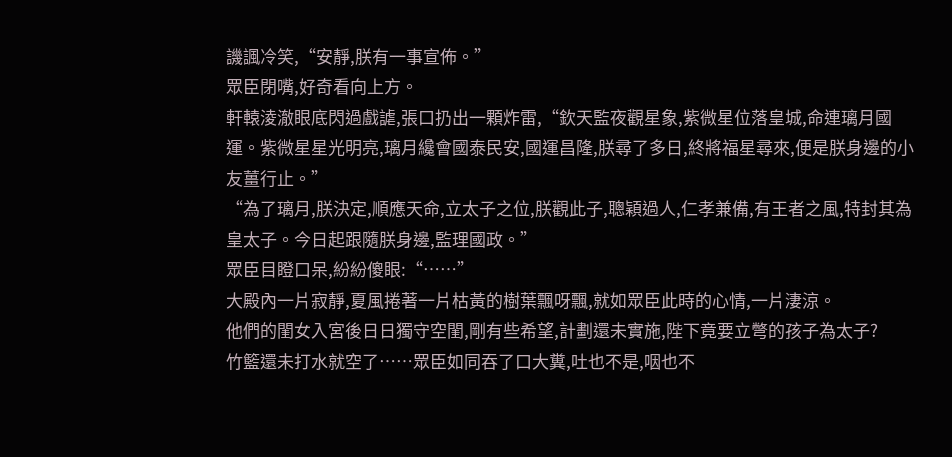譏諷冷笑,“安靜,朕有一事宣佈。”
眾臣閉嘴,好奇看向上方。
軒轅淩澈眼底閃過戲謔,張口扔出一顆炸雷,“欽天監夜觀星象,紫微星位落皇城,命連璃月國運。紫微星星光明亮,璃月纔會國泰民安,國運昌隆,朕尋了多日,終將福星尋來,便是朕身邊的小友薑行止。”
“為了璃月,朕決定,順應天命,立太子之位,朕觀此子,聰穎過人,仁孝兼備,有王者之風,特封其為皇太子。今日起跟隨朕身邊,監理國政。”
眾臣目瞪口呆,紛紛傻眼:“……”
大殿內一片寂靜,夏風捲著一片枯黃的樹葉飄呀飄,就如眾臣此時的心情,一片淒涼。
他們的閨女入宮後日日獨守空閨,剛有些希望,計劃還未實施,陛下竟要立彆的孩子為太子?
竹籃還未打水就空了……眾臣如同吞了口大糞,吐也不是,咽也不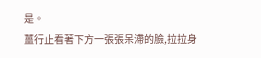是。
薑行止看著下方一張張呆滯的臉,拉拉身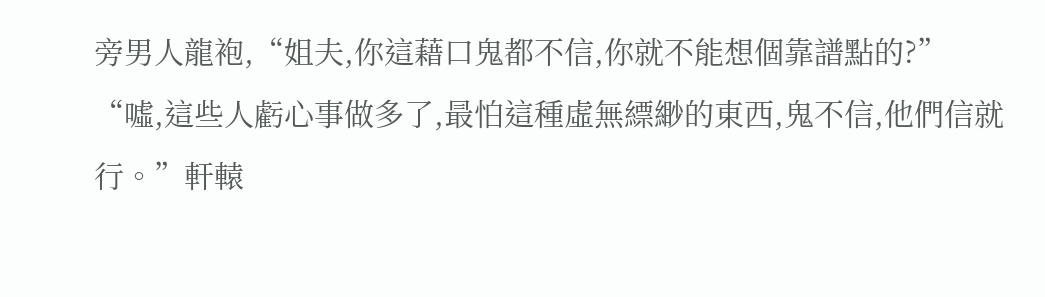旁男人龍袍,“姐夫,你這藉口鬼都不信,你就不能想個靠譜點的?”
“噓,這些人虧心事做多了,最怕這種虛無縹緲的東西,鬼不信,他們信就行。”軒轅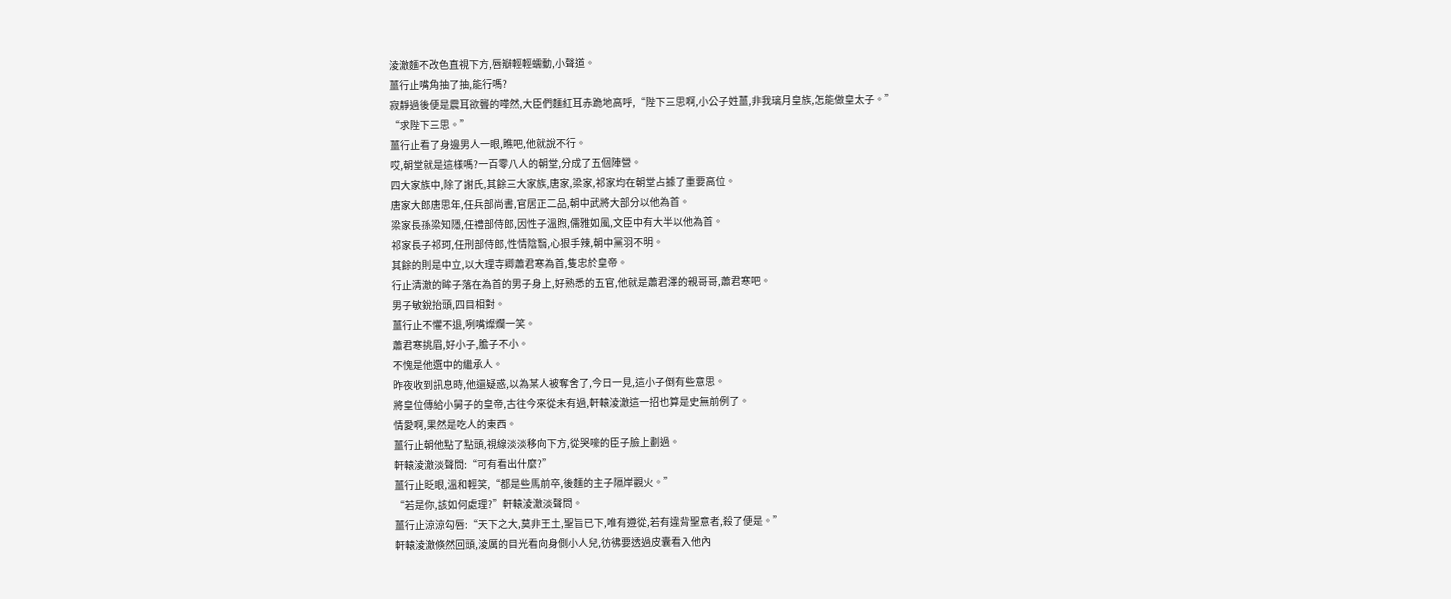淩澈麵不改色直視下方,唇瓣輕輕蠕動,小聲道。
薑行止嘴角抽了抽,能行嗎?
寂靜過後便是震耳欲聾的嘩然,大臣們麵紅耳赤跪地高呼,“陛下三思啊,小公子姓薑,非我璃月皇族,怎能做皇太子。”
“求陛下三思。”
薑行止看了身邊男人一眼,瞧吧,他就說不行。
哎,朝堂就是這樣嗎?一百零八人的朝堂,分成了五個陣營。
四大家族中,除了謝氏,其餘三大家族,唐家,梁家,祁家均在朝堂占據了重要高位。
唐家大郎唐思年,任兵部尚書,官居正二品,朝中武將大部分以他為首。
梁家長孫梁知隱,任禮部侍郎,因性子溫煦,儒雅如風,文臣中有大半以他為首。
祁家長子祁珂,任刑部侍郎,性情陰翳,心狠手辣,朝中黨羽不明。
其餘的則是中立,以大理寺卿蕭君寒為首,隻忠於皇帝。
行止清澈的眸子落在為首的男子身上,好熟悉的五官,他就是蕭君澤的親哥哥,蕭君寒吧。
男子敏銳抬頭,四目相對。
薑行止不懼不退,咧嘴燦爛一笑。
蕭君寒挑眉,好小子,膽子不小。
不愧是他選中的繼承人。
昨夜收到訊息時,他還疑惑,以為某人被奪舍了,今日一見,這小子倒有些意思。
將皇位傳給小舅子的皇帝,古往今來從未有過,軒轅淩澈這一招也算是史無前例了。
情愛啊,果然是吃人的東西。
薑行止朝他點了點頭,視線淡淡移向下方,從哭嚎的臣子臉上劃過。
軒轅淩澈淡聲問:“可有看出什麼?”
薑行止眨眼,溫和輕笑,“都是些馬前卒,後麵的主子隔岸觀火。”
“若是你,該如何處理?”軒轅淩澈淡聲問。
薑行止涼涼勾唇:“天下之大,莫非王土,聖旨已下,唯有遵從,若有違背聖意者,殺了便是。”
軒轅淩澈倏然回頭,淩厲的目光看向身側小人兒,彷彿要透過皮囊看入他內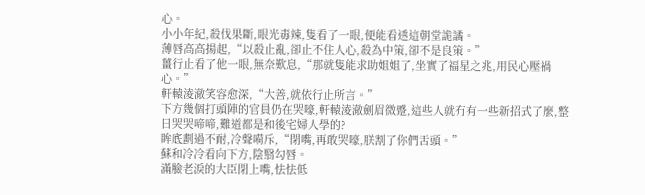心。
小小年紀,殺伐果斷,眼光毒辣,隻看了一眼,便能看透這朝堂詭譎。
薄唇高高揚起,“以殺止亂,卻止不住人心,殺為中策,卻不是良策。”
薑行止看了他一眼,無奈歎息,“那就隻能求助姐姐了,坐實了福星之兆,用民心壓禍心。”
軒轅淩澈笑容愈深,“大善,就依行止所言。”
下方幾個打頭陣的官員仍在哭嚎,軒轅淩澈劍眉微蹙,這些人就冇有一些新招式了麼,整日哭哭啼啼,難道都是和後宅婦人學的?
眸底劃過不耐,冷聲嗬斥,“閉嘴,再敢哭嚎,朕割了你們舌頭。”
蘇和冷冷看向下方,陰翳勾唇。
滿臉老淚的大臣閉上嘴,怯怯低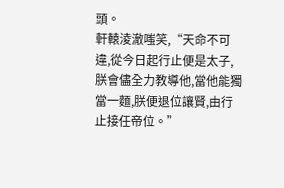頭。
軒轅淩澈嗤笑,“天命不可違,從今日起行止便是太子,朕會儘全力教導他,當他能獨當一麵,朕便退位讓賢,由行止接任帝位。”